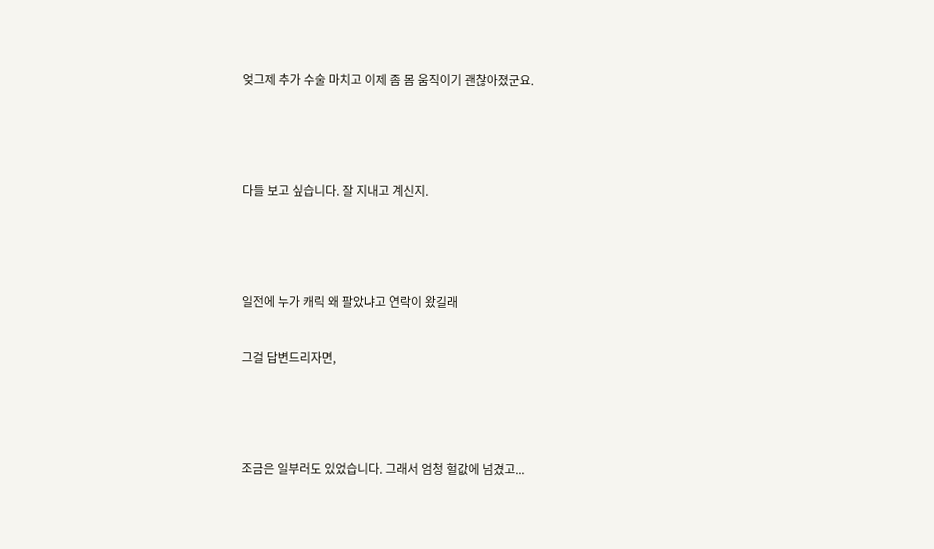엊그제 추가 수술 마치고 이제 좀 몸 움직이기 괜찮아졌군요.



다들 보고 싶습니다. 잘 지내고 계신지.



일전에 누가 캐릭 왜 팔았냐고 연락이 왔길래

그걸 답변드리자면,



조금은 일부러도 있었습니다. 그래서 엄청 헐값에 넘겼고...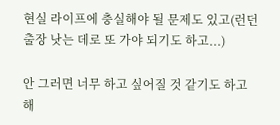현실 라이프에 충실해야 될 문제도 있고(런던 출장 낫는 데로 또 가야 되기도 하고...)

안 그러면 너무 하고 싶어질 것 같기도 하고 해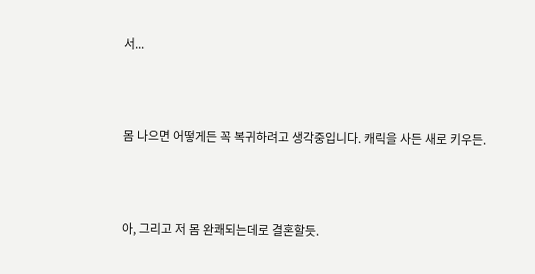서...



몸 나으면 어떻게든 꼭 복귀하려고 생각중입니다. 캐릭을 사든 새로 키우든.



아, 그리고 저 몸 완쾌되는데로 결혼할듯.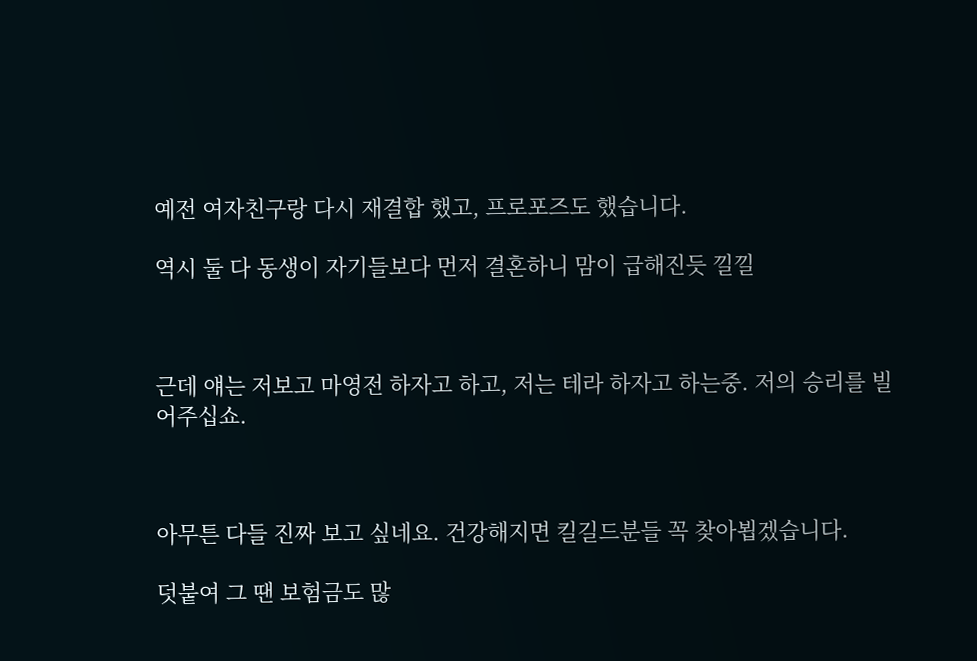예전 여자친구랑 다시 재결합 했고, 프로포즈도 했습니다.

역시 둘 다 동생이 자기들보다 먼저 결혼하니 맘이 급해진듯 낄낄



근데 얘는 저보고 마영전 하자고 하고, 저는 테라 하자고 하는중. 저의 승리를 빌어주십쇼.



아무튼 다들 진짜 보고 싶네요. 건강해지면 킬길드분들 꼭 찾아뵙겠습니다.

덧붙여 그 땐 보험금도 많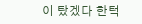이 탔겠다 한턱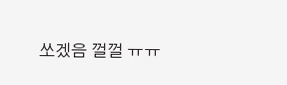쏘겠음 껄껄 ㅠㅠ